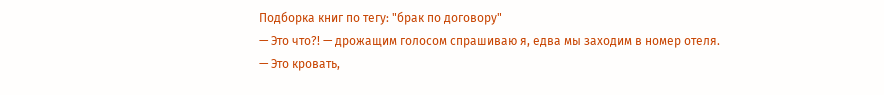Подборка книг по тегу: "брак по договору"
— Это что?! — дрожащим голосом спрашиваю я, едва мы заходим в номер отеля.
— Это кровать,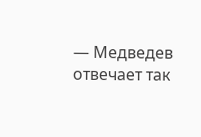— Медведев отвечает так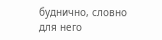буднично, словно для него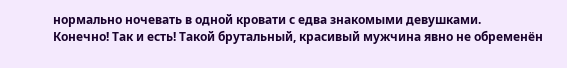нормально ночевать в одной кровати с едва знакомыми девушками.
Конечно! Так и есть! Такой брутальный, красивый мужчина явно не обременён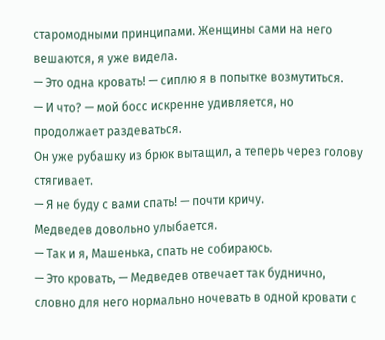старомодными принципами. Женщины сами на него вешаются, я уже видела.
— Это одна кровать! — сиплю я в попытке возмутиться.
— И что? — мой босс искренне удивляется, но продолжает раздеваться.
Он уже рубашку из брюк вытащил, а теперь через голову стягивает.
— Я не буду с вами спать! — почти кричу.
Медведев довольно улыбается.
— Так и я, Машенька, спать не собираюсь.
— Это кровать, — Медведев отвечает так буднично, словно для него нормально ночевать в одной кровати с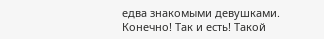едва знакомыми девушками.
Конечно! Так и есть! Такой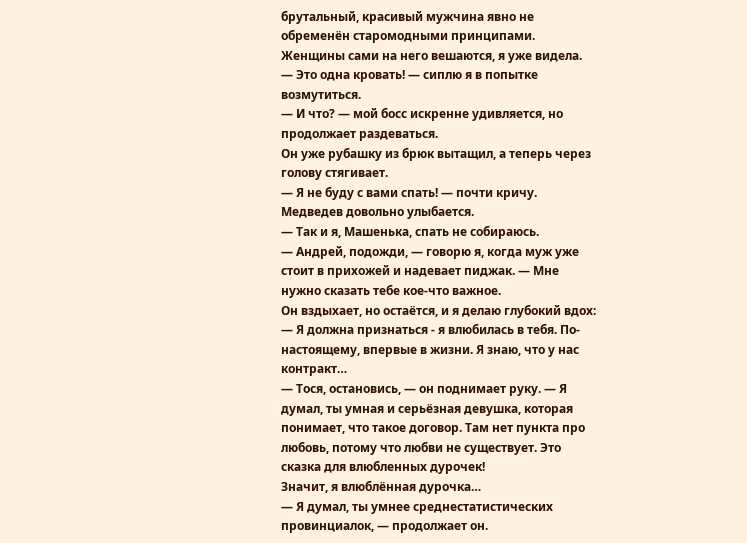брутальный, красивый мужчина явно не обременён старомодными принципами. Женщины сами на него вешаются, я уже видела.
— Это одна кровать! — сиплю я в попытке возмутиться.
— И что? — мой босс искренне удивляется, но продолжает раздеваться.
Он уже рубашку из брюк вытащил, а теперь через голову стягивает.
— Я не буду с вами спать! — почти кричу.
Медведев довольно улыбается.
— Так и я, Машенька, спать не собираюсь.
— Андрей, подожди, — говорю я, когда муж уже стоит в прихожей и надевает пиджак. — Мне нужно сказать тебе кое-что важное.
Он вздыхает, но остаётся, и я делаю глубокий вдох:
— Я должна признаться - я влюбилась в тебя. По-настоящему, впервые в жизни. Я знаю, что у нас контракт…
— Тося, остановись, — он поднимает руку. — Я думал, ты умная и серьёзная девушка, которая понимает, что такое договор. Там нет пункта про любовь, потому что любви не существует. Это сказка для влюбленных дурочек!
Значит, я влюблённая дурочка…
— Я думал, ты умнее среднестатистических провинциалок, — продолжает он.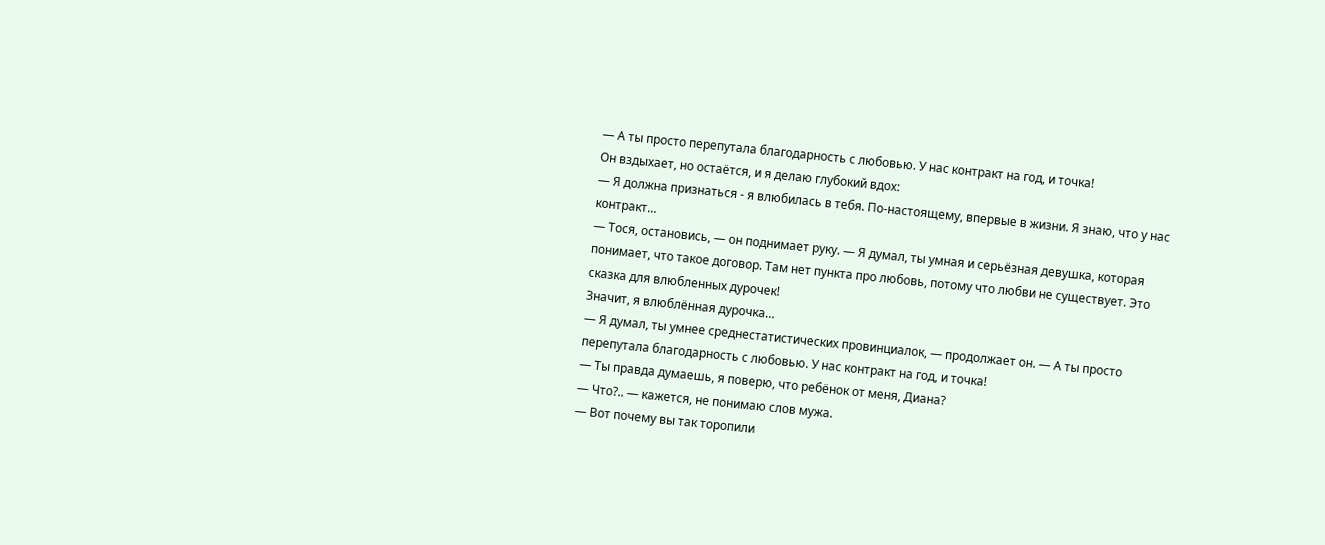— А ты просто перепутала благодарность с любовью. У нас контракт на год, и точка!
Он вздыхает, но остаётся, и я делаю глубокий вдох:
— Я должна признаться - я влюбилась в тебя. По-настоящему, впервые в жизни. Я знаю, что у нас контракт…
— Тося, остановись, — он поднимает руку. — Я думал, ты умная и серьёзная девушка, которая понимает, что такое договор. Там нет пункта про любовь, потому что любви не существует. Это сказка для влюбленных дурочек!
Значит, я влюблённая дурочка…
— Я думал, ты умнее среднестатистических провинциалок, — продолжает он. — А ты просто перепутала благодарность с любовью. У нас контракт на год, и точка!
— Ты правда думаешь, я поверю, что ребёнок от меня, Диана?
— Что?.. — кажется, не понимаю слов мужа.
— Вот почему вы так торопили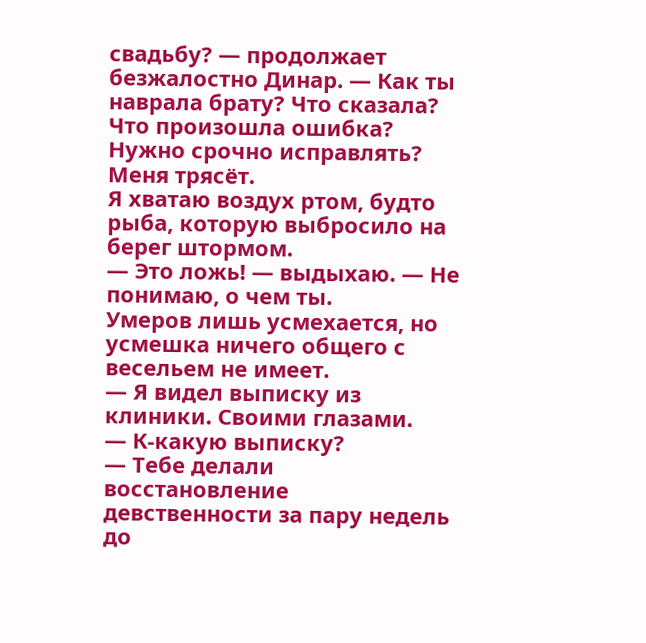свадьбу? — продолжает безжалостно Динар. — Как ты наврала брату? Что сказала? Что произошла ошибка? Нужно срочно исправлять?
Меня трясёт.
Я хватаю воздух ртом, будто рыба, которую выбросило на берег штормом.
— Это ложь! — выдыхаю. — Не понимаю, о чем ты.
Умеров лишь усмехается, но усмешка ничего общего с весельем не имеет.
— Я видел выписку из клиники. Своими глазами.
— К-какую выписку?
— Тебе делали восстановление девственности за пару недель до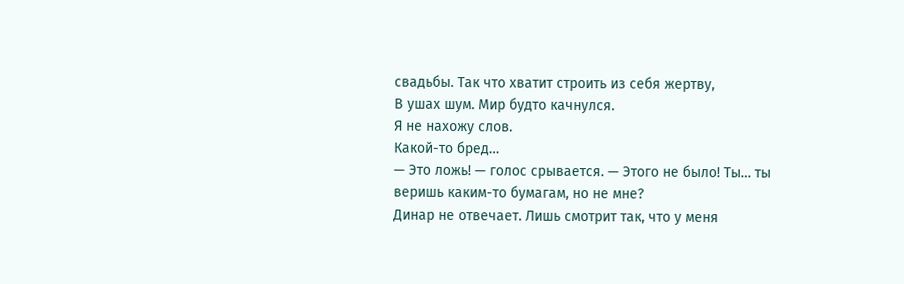свадьбы. Так что хватит строить из себя жертву,
В ушах шум. Мир будто качнулся.
Я не нахожу слов.
Какой-то бред…
— Это ложь! — голос срывается. — Этого не было! Ты… ты веришь каким-то бумагам, но не мне?
Динар не отвечает. Лишь смотрит так, что у меня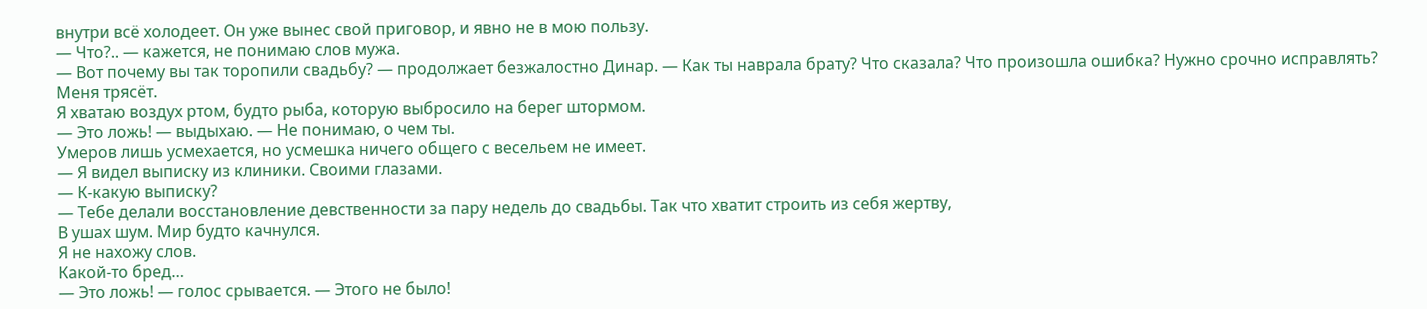внутри всё холодеет. Он уже вынес свой приговор, и явно не в мою пользу.
— Что?.. — кажется, не понимаю слов мужа.
— Вот почему вы так торопили свадьбу? — продолжает безжалостно Динар. — Как ты наврала брату? Что сказала? Что произошла ошибка? Нужно срочно исправлять?
Меня трясёт.
Я хватаю воздух ртом, будто рыба, которую выбросило на берег штормом.
— Это ложь! — выдыхаю. — Не понимаю, о чем ты.
Умеров лишь усмехается, но усмешка ничего общего с весельем не имеет.
— Я видел выписку из клиники. Своими глазами.
— К-какую выписку?
— Тебе делали восстановление девственности за пару недель до свадьбы. Так что хватит строить из себя жертву,
В ушах шум. Мир будто качнулся.
Я не нахожу слов.
Какой-то бред…
— Это ложь! — голос срывается. — Этого не было!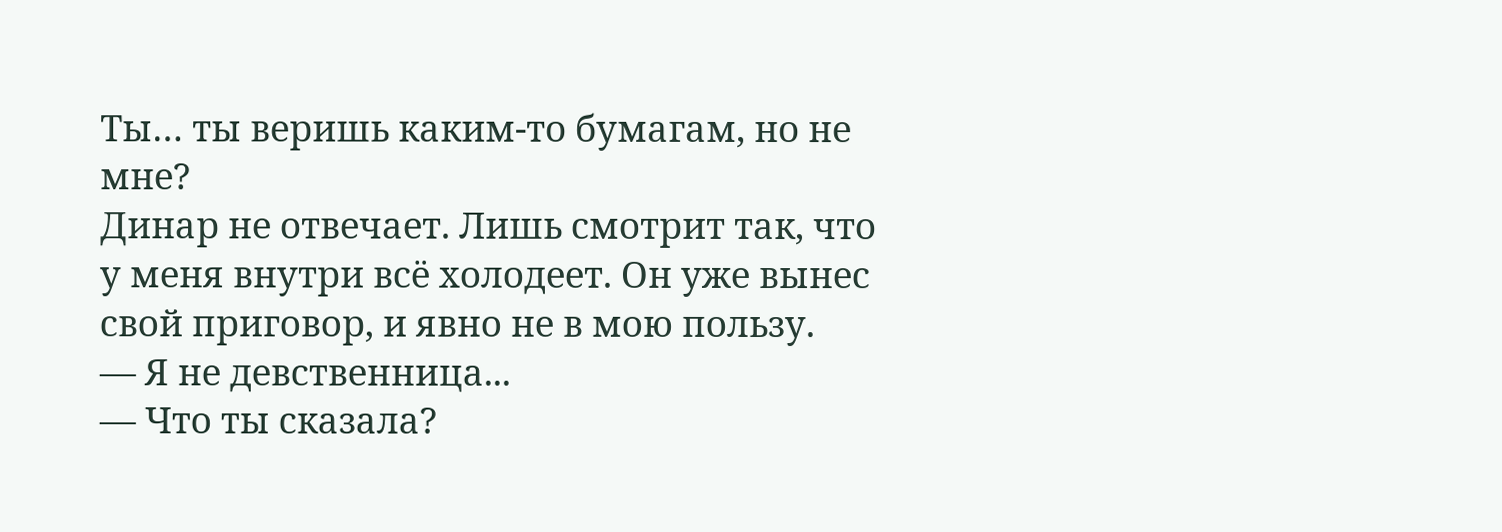Ты… ты веришь каким-то бумагам, но не мне?
Динар не отвечает. Лишь смотрит так, что у меня внутри всё холодеет. Он уже вынес свой приговор, и явно не в мою пользу.
— Я не девственница...
— Что ты сказала?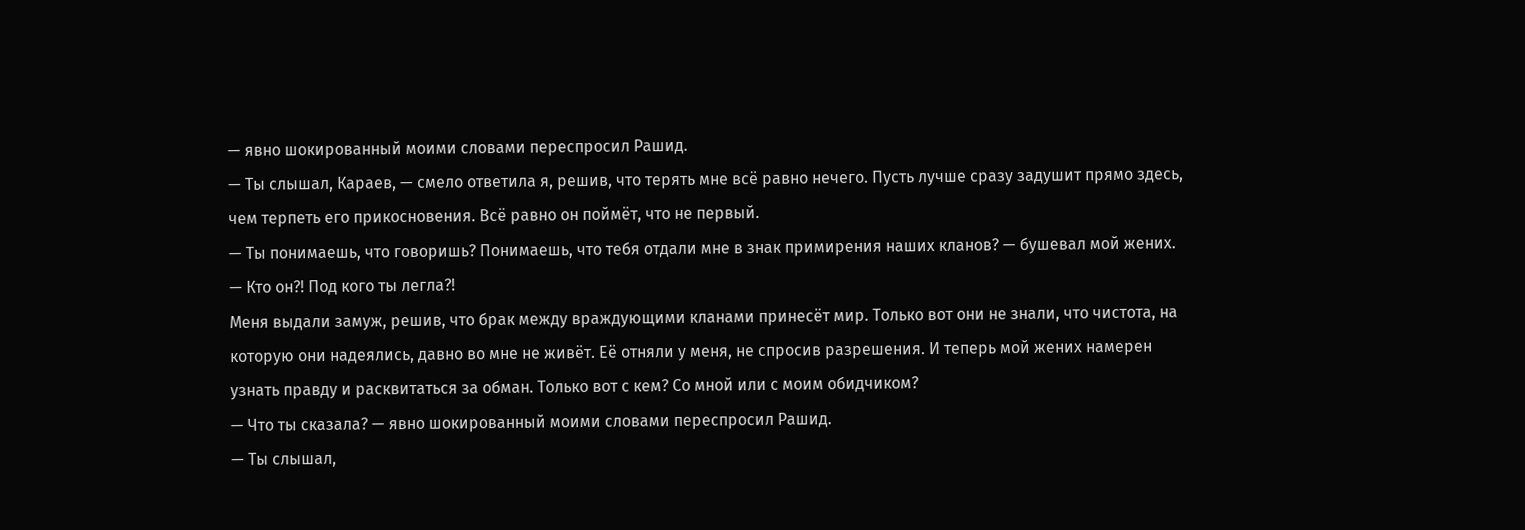— явно шокированный моими словами переспросил Рашид.
— Ты слышал, Караев, — смело ответила я, решив, что терять мне всё равно нечего. Пусть лучше сразу задушит прямо здесь, чем терпеть его прикосновения. Всё равно он поймёт, что не первый.
— Ты понимаешь, что говоришь? Понимаешь, что тебя отдали мне в знак примирения наших кланов? — бушевал мой жених. — Кто он?! Под кого ты легла?!
Меня выдали замуж, решив, что брак между враждующими кланами принесёт мир. Только вот они не знали, что чистота, на которую они надеялись, давно во мне не живёт. Её отняли у меня, не спросив разрешения. И теперь мой жених намерен узнать правду и расквитаться за обман. Только вот с кем? Со мной или с моим обидчиком?
— Что ты сказала? — явно шокированный моими словами переспросил Рашид.
— Ты слышал,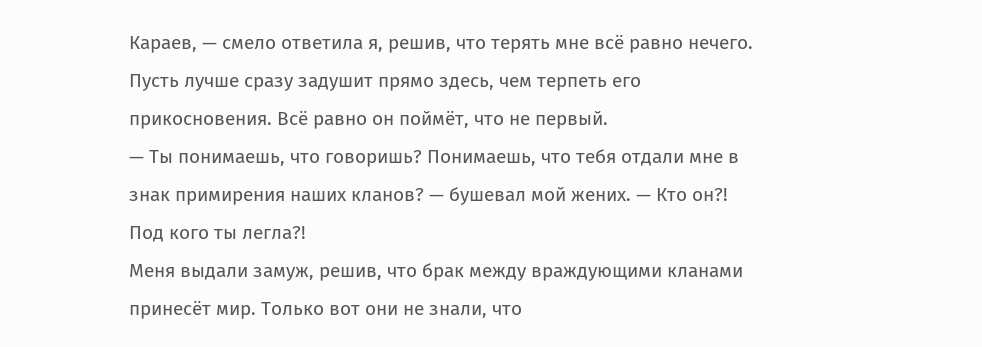Караев, — смело ответила я, решив, что терять мне всё равно нечего. Пусть лучше сразу задушит прямо здесь, чем терпеть его прикосновения. Всё равно он поймёт, что не первый.
— Ты понимаешь, что говоришь? Понимаешь, что тебя отдали мне в знак примирения наших кланов? — бушевал мой жених. — Кто он?! Под кого ты легла?!
Меня выдали замуж, решив, что брак между враждующими кланами принесёт мир. Только вот они не знали, что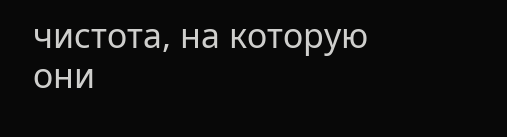чистота, на которую они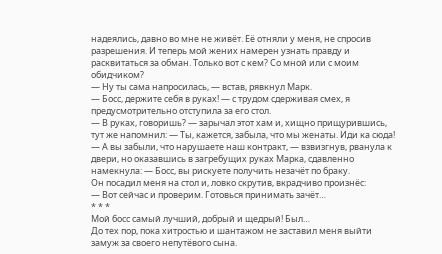надеялись, давно во мне не живёт. Её отняли у меня, не спросив разрешения. И теперь мой жених намерен узнать правду и расквитаться за обман. Только вот с кем? Со мной или с моим обидчиком?
— Ну ты сама напросилась, — встав, рявкнул Марк.
— Босс, держите себя в руках! — с трудом сдерживая смех, я предусмотрительно отступила за его стол.
— В руках, говоришь? — зарычал этот хам и, хищно прищурившись, тут же напомнил: — Ты, кажется, забыла, что мы женаты. Иди ка сюда!
— А вы забыли, что нарушаете наш контракт, — взвизгнув, рванула к двери, но оказавшись в загребущих руках Марка, сдавленно намекнула: — Босс, вы рискуете получить незачёт по браку.
Он посадил меня на стол и, ловко скрутив, вкрадчиво произнёс:
— Вот сейчас и проверим. Готовься принимать зачёт…
* * *
Мой босс самый лучший, добрый и щедрый! Был…
До тех пор, пока хитростью и шантажом не заставил меня выйти замуж за своего непутёвого сына.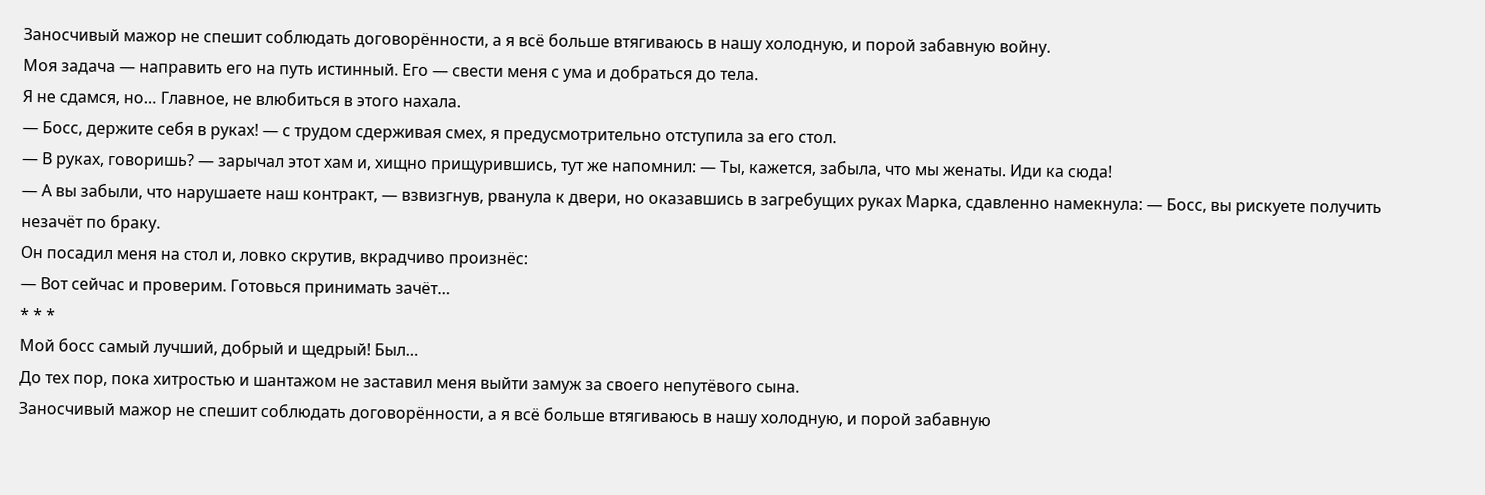Заносчивый мажор не спешит соблюдать договорённости, а я всё больше втягиваюсь в нашу холодную, и порой забавную войну.
Моя задача — направить его на путь истинный. Его — свести меня с ума и добраться до тела.
Я не сдамся, но… Главное, не влюбиться в этого нахала.
— Босс, держите себя в руках! — с трудом сдерживая смех, я предусмотрительно отступила за его стол.
— В руках, говоришь? — зарычал этот хам и, хищно прищурившись, тут же напомнил: — Ты, кажется, забыла, что мы женаты. Иди ка сюда!
— А вы забыли, что нарушаете наш контракт, — взвизгнув, рванула к двери, но оказавшись в загребущих руках Марка, сдавленно намекнула: — Босс, вы рискуете получить незачёт по браку.
Он посадил меня на стол и, ловко скрутив, вкрадчиво произнёс:
— Вот сейчас и проверим. Готовься принимать зачёт…
* * *
Мой босс самый лучший, добрый и щедрый! Был…
До тех пор, пока хитростью и шантажом не заставил меня выйти замуж за своего непутёвого сына.
Заносчивый мажор не спешит соблюдать договорённости, а я всё больше втягиваюсь в нашу холодную, и порой забавную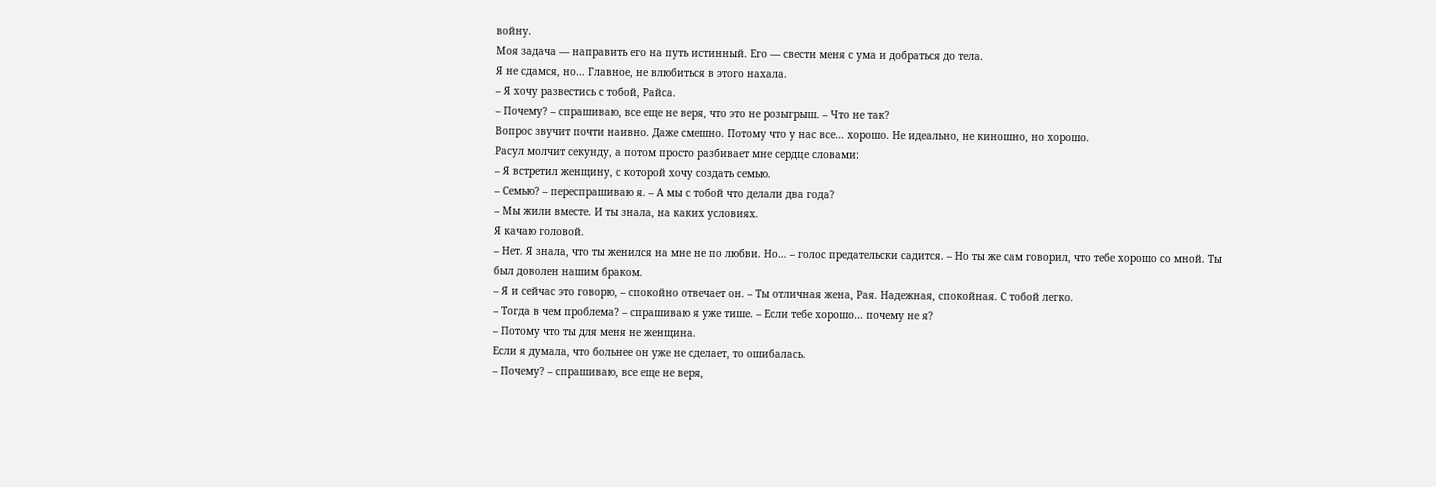войну.
Моя задача — направить его на путь истинный. Его — свести меня с ума и добраться до тела.
Я не сдамся, но… Главное, не влюбиться в этого нахала.
– Я хочу развестись с тобой, Райса.
– Почему? – спрашиваю, все еще не веря, что это не розыгрыш. – Что не так?
Вопрос звучит почти наивно. Даже смешно. Потому что у нас все… хорошо. Не идеально, не киношно, но хорошо.
Расул молчит секунду, а потом просто разбивает мне сердце словами:
– Я встретил женщину, с которой хочу создать семью.
– Семью? – переспрашиваю я. – А мы с тобой что делали два года?
– Мы жили вместе. И ты знала, на каких условиях.
Я качаю головой.
– Нет. Я знала, что ты женился на мне не по любви. Но… – голос предательски садится. – Но ты же сам говорил, что тебе хорошо со мной. Ты был доволен нашим браком.
– Я и сейчас это говорю, – спокойно отвечает он. – Ты отличная жена, Рая. Надежная, спокойная. С тобой легко.
– Тогда в чем проблема? – спрашиваю я уже тише. – Если тебе хорошо… почему не я?
– Потому что ты для меня не женщина.
Если я думала, что больнее он уже не сделает, то ошибалась.
– Почему? – спрашиваю, все еще не веря,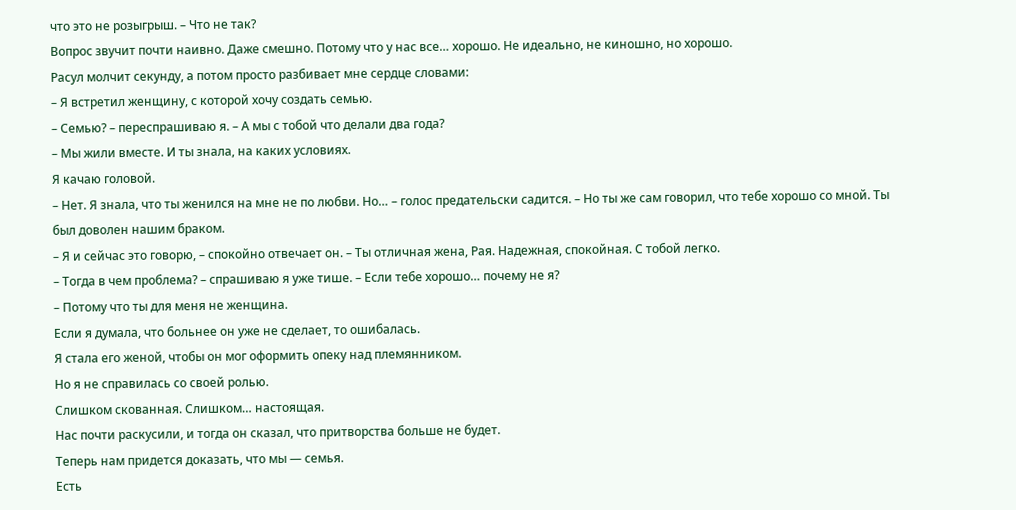что это не розыгрыш. – Что не так?
Вопрос звучит почти наивно. Даже смешно. Потому что у нас все… хорошо. Не идеально, не киношно, но хорошо.
Расул молчит секунду, а потом просто разбивает мне сердце словами:
– Я встретил женщину, с которой хочу создать семью.
– Семью? – переспрашиваю я. – А мы с тобой что делали два года?
– Мы жили вместе. И ты знала, на каких условиях.
Я качаю головой.
– Нет. Я знала, что ты женился на мне не по любви. Но… – голос предательски садится. – Но ты же сам говорил, что тебе хорошо со мной. Ты был доволен нашим браком.
– Я и сейчас это говорю, – спокойно отвечает он. – Ты отличная жена, Рая. Надежная, спокойная. С тобой легко.
– Тогда в чем проблема? – спрашиваю я уже тише. – Если тебе хорошо… почему не я?
– Потому что ты для меня не женщина.
Если я думала, что больнее он уже не сделает, то ошибалась.
Я стала его женой, чтобы он мог оформить опеку над племянником.
Но я не справилась со своей ролью.
Слишком скованная. Слишком… настоящая.
Нас почти раскусили, и тогда он сказал, что притворства больше не будет.
Теперь нам придется доказать, что мы — семья.
Есть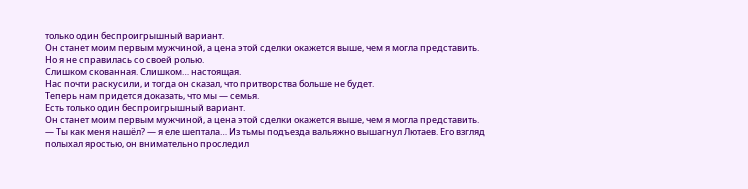только один беспроигрышный вариант.
Он станет моим первым мужчиной, а цена этой сделки окажется выше, чем я могла представить.
Но я не справилась со своей ролью.
Слишком скованная. Слишком… настоящая.
Нас почти раскусили, и тогда он сказал, что притворства больше не будет.
Теперь нам придется доказать, что мы — семья.
Есть только один беспроигрышный вариант.
Он станет моим первым мужчиной, а цена этой сделки окажется выше, чем я могла представить.
— Ты как меня нашёл? — я еле шептала… Из тьмы подъезда вальяжно вышагнул Лютаев. Его взгляд полыхал яростью, он внимательно проследил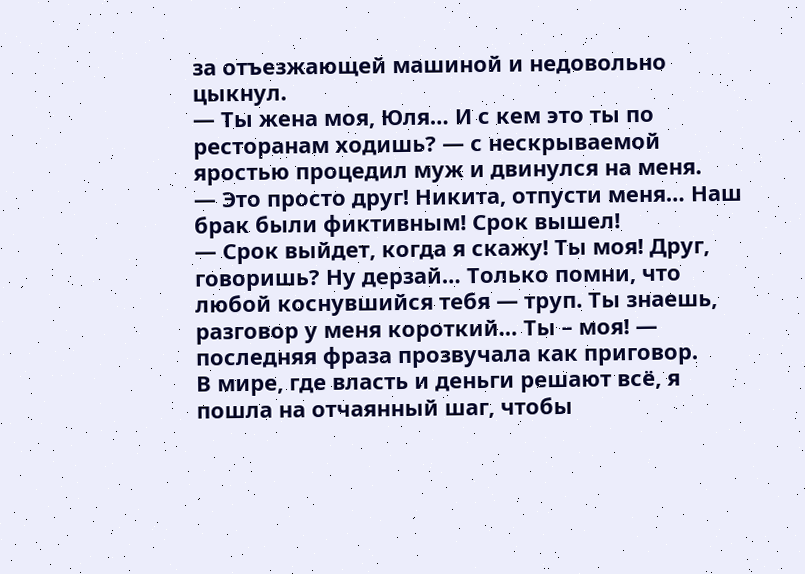за отъезжающей машиной и недовольно цыкнул.
— Ты жена моя, Юля… И с кем это ты по ресторанам ходишь? — с нескрываемой яростью процедил муж и двинулся на меня.
— Это просто друг! Никита, отпусти меня… Наш брак были фиктивным! Срок вышел!
— Срок выйдет, когда я скажу! Ты моя! Друг, говоришь? Ну дерзай… Только помни, что любой коснувшийся тебя — труп. Ты знаешь, разговор у меня короткий… Ты – моя! — последняя фраза прозвучала как приговор.
В мире, где власть и деньги решают всё, я пошла на отчаянный шаг, чтобы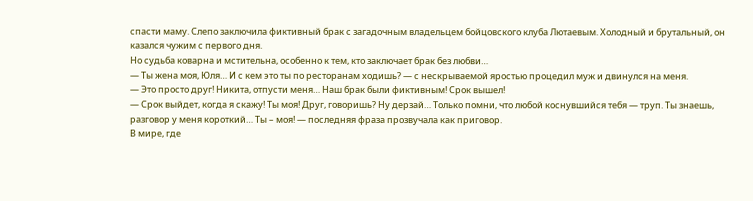спасти маму. Слепо заключила фиктивный брак с загадочным владельцем бойцовского клуба Лютаевым. Холодный и брутальный, он казался чужим с первого дня.
Но судьба коварна и мстительна, особенно к тем, кто заключает брак без любви…
— Ты жена моя, Юля… И с кем это ты по ресторанам ходишь? — с нескрываемой яростью процедил муж и двинулся на меня.
— Это просто друг! Никита, отпусти меня… Наш брак были фиктивным! Срок вышел!
— Срок выйдет, когда я скажу! Ты моя! Друг, говоришь? Ну дерзай… Только помни, что любой коснувшийся тебя — труп. Ты знаешь, разговор у меня короткий… Ты – моя! — последняя фраза прозвучала как приговор.
В мире, где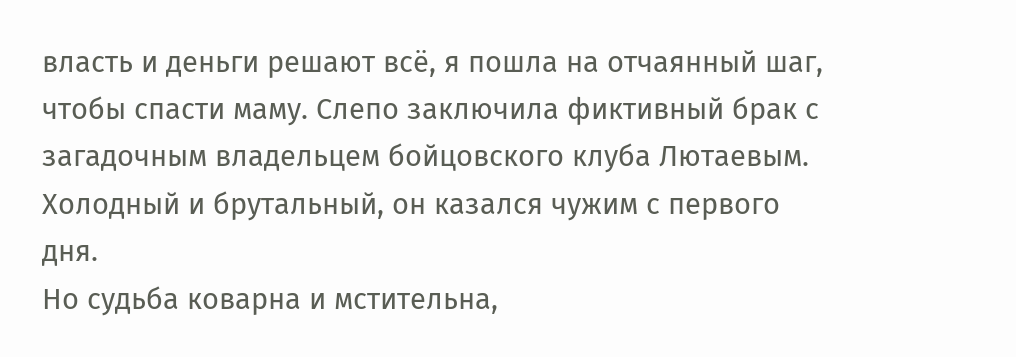власть и деньги решают всё, я пошла на отчаянный шаг, чтобы спасти маму. Слепо заключила фиктивный брак с загадочным владельцем бойцовского клуба Лютаевым. Холодный и брутальный, он казался чужим с первого дня.
Но судьба коварна и мстительна,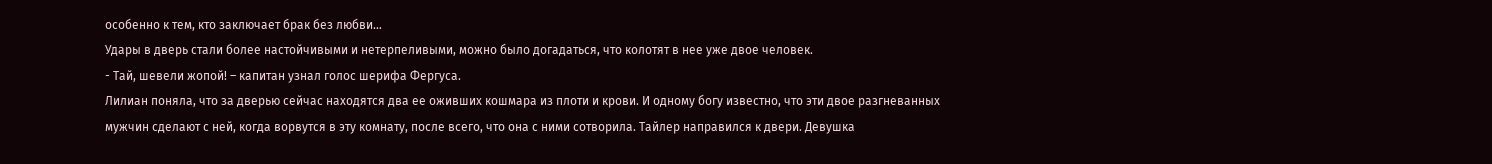особенно к тем, кто заключает брак без любви…
Удары в дверь стали более настойчивыми и нетерпеливыми, можно было догадаться, что колотят в нее уже двое человек.
- Тай, шевели жопой! – капитан узнал голос шерифа Фергуса.
Лилиан поняла, что за дверью сейчас находятся два ее оживших кошмара из плоти и крови. И одному богу известно, что эти двое разгневанных мужчин сделают с ней, когда ворвутся в эту комнату, после всего, что она с ними сотворила. Тайлер направился к двери. Девушка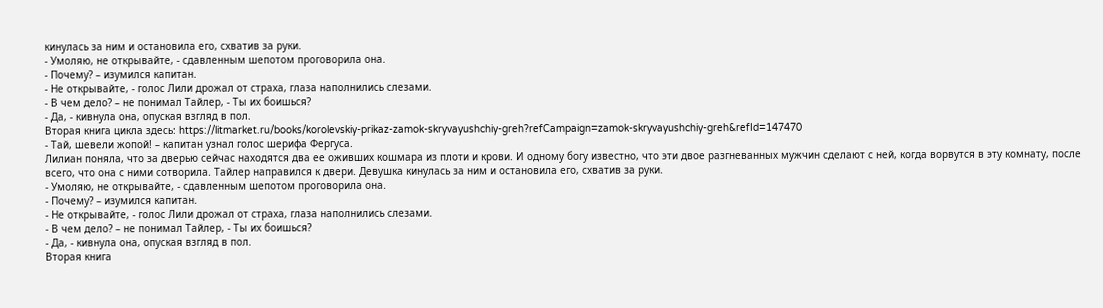кинулась за ним и остановила его, схватив за руки.
- Умоляю, не открывайте, - сдавленным шепотом проговорила она.
- Почему? – изумился капитан.
- Не открывайте, - голос Лили дрожал от страха, глаза наполнились слезами.
- В чем дело? – не понимал Тайлер, - Ты их боишься?
- Да, - кивнула она, опуская взгляд в пол.
Вторая книга цикла здесь: https://litmarket.ru/books/korolevskiy-prikaz-zamok-skryvayushchiy-greh?refCampaign=zamok-skryvayushchiy-greh&refId=147470
- Тай, шевели жопой! – капитан узнал голос шерифа Фергуса.
Лилиан поняла, что за дверью сейчас находятся два ее оживших кошмара из плоти и крови. И одному богу известно, что эти двое разгневанных мужчин сделают с ней, когда ворвутся в эту комнату, после всего, что она с ними сотворила. Тайлер направился к двери. Девушка кинулась за ним и остановила его, схватив за руки.
- Умоляю, не открывайте, - сдавленным шепотом проговорила она.
- Почему? – изумился капитан.
- Не открывайте, - голос Лили дрожал от страха, глаза наполнились слезами.
- В чем дело? – не понимал Тайлер, - Ты их боишься?
- Да, - кивнула она, опуская взгляд в пол.
Вторая книга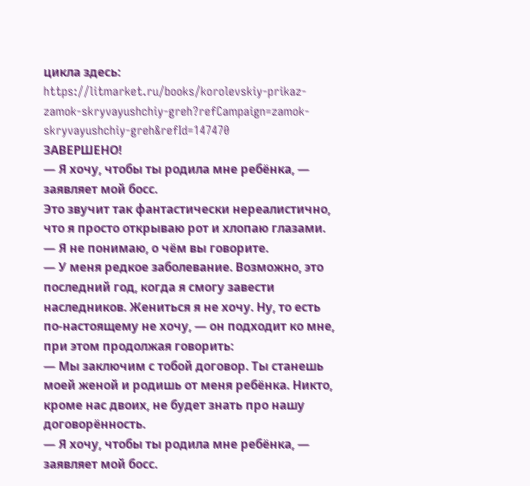цикла здесь: https://litmarket.ru/books/korolevskiy-prikaz-zamok-skryvayushchiy-greh?refCampaign=zamok-skryvayushchiy-greh&refId=147470
ЗАВЕРШЕНО!
— Я хочу, чтобы ты родила мне ребёнка, — заявляет мой босс.
Это звучит так фантастически нереалистично, что я просто открываю рот и хлопаю глазами.
— Я не понимаю, о чём вы говорите.
— У меня редкое заболевание. Возможно, это последний год, когда я смогу завести наследников. Жениться я не хочу. Ну, то есть по-настоящему не хочу, — он подходит ко мне, при этом продолжая говорить:
— Мы заключим с тобой договор. Ты станешь моей женой и родишь от меня ребёнка. Никто, кроме нас двоих, не будет знать про нашу договорённость.
— Я хочу, чтобы ты родила мне ребёнка, — заявляет мой босс.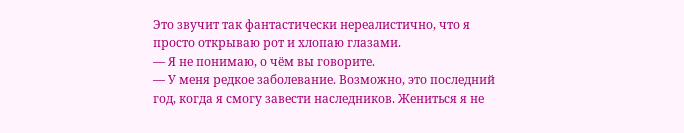Это звучит так фантастически нереалистично, что я просто открываю рот и хлопаю глазами.
— Я не понимаю, о чём вы говорите.
— У меня редкое заболевание. Возможно, это последний год, когда я смогу завести наследников. Жениться я не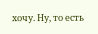хочу. Ну, то есть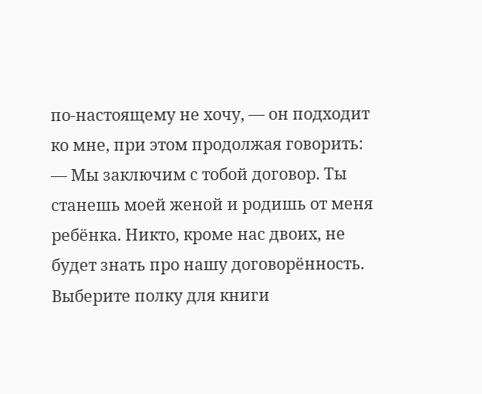по-настоящему не хочу, — он подходит ко мне, при этом продолжая говорить:
— Мы заключим с тобой договор. Ты станешь моей женой и родишь от меня ребёнка. Никто, кроме нас двоих, не будет знать про нашу договорённость.
Выберите полку для книги